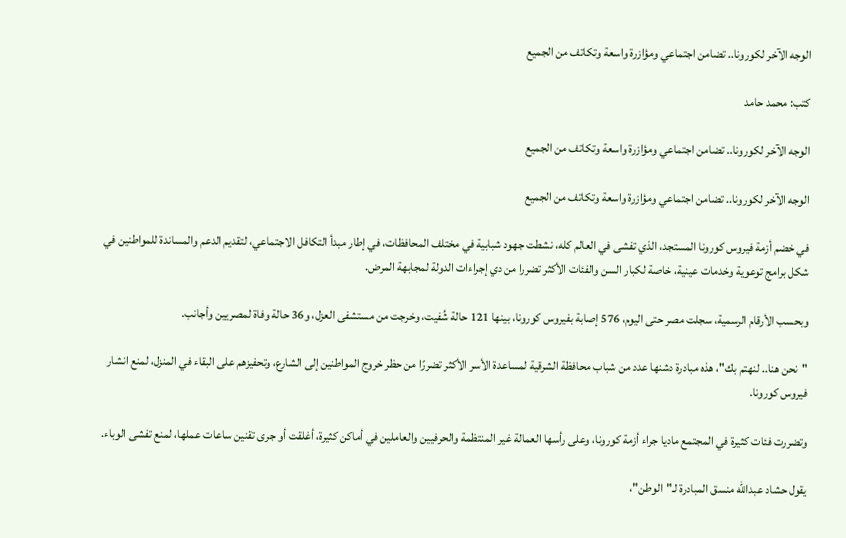الوجه الآخر لكورونا.. تضامن اجتماعي ومؤازرة واسعة وتكاتف من الجميع

كتب: محمد حامد

الوجه الآخر لكورونا.. تضامن اجتماعي ومؤازرة واسعة وتكاتف من الجميع

الوجه الآخر لكورونا.. تضامن اجتماعي ومؤازرة واسعة وتكاتف من الجميع

في خضم أزمة فيروس كورونا المستجد، الذي تفشى في العالم كله، نشطت جهود شبابية في مختلف المحافظات، في إطار مبدأ التكافل الاجتماعي، لتقديم الدعم والمساندة للمواطنين في شكل برامج توعوية وخدمات عينية، خاصة لكبار السن والفئات الأكثر تضررا من دي إجراءات الدولة لمجابهة المرض.

وبحسب الأرقام الرسمية، سجلت مصر حتى اليوم، 576 إصابة بفيروس كورونا، بينها 121 حالة شُفيت، وخرجت من مستشفى العزل، و36 حالة وفاة لمصريين وأجانب.

"نحن هنا.. لنهتم بك"، هذه مبادرة دشنها عدد من شباب محافظة الشرقية لمساعدة الأسر الأكثر تضررًا من حظر خروج المواطنين إلى الشارع، وتحفيزهم على البقاء في المنزل، لمنع انشار فيروس كورونا.

وتضررت فئات كثيرة في المجتمع ماديا جراء أزمة كورونا، وعلى رأسها العمالة غير المنتظمة والحرفيين والعاملين في أماكن كثيرة، أغلقت أو جرى تقنين ساعات عملها، لمنع تفشى الوباء.

يقول حشاد عبدالله منسق المبادرة لـ"الوطن"،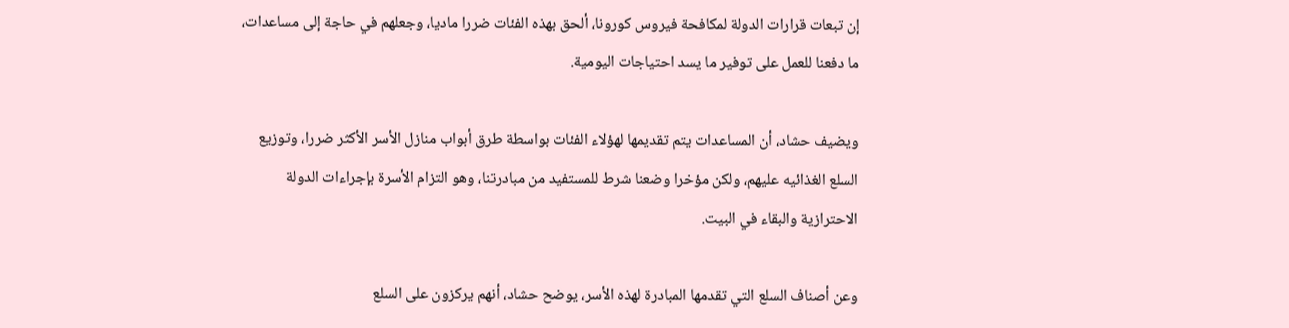إن تبعات قرارات الدولة لمكافحة فيروس كورونا، ألحق بهذه الفئات ضررا ماديا، وجعلهم في حاجة إلى مساعدات، ما دفعنا للعمل على توفير ما يسد احتياجات اليومية.

ويضيف حشاد، أن المساعدات يتم تقديمها لهؤلاء الفئات بواسطة طرق أبواب منازل الأسر الأكثر ضررا، وتوزيع السلع الغذائيه عليهم، ولكن مؤخرا وضعنا شرط للمستفيد من مبادرتنا، وهو التزام الأسرة بإجراءات الدولة الاحترازية والبقاء في البيت.

وعن أصناف السلع التي تقدمها المبادرة لهذه الأسر، يوضح حشاد، أنهم يركزون على السلع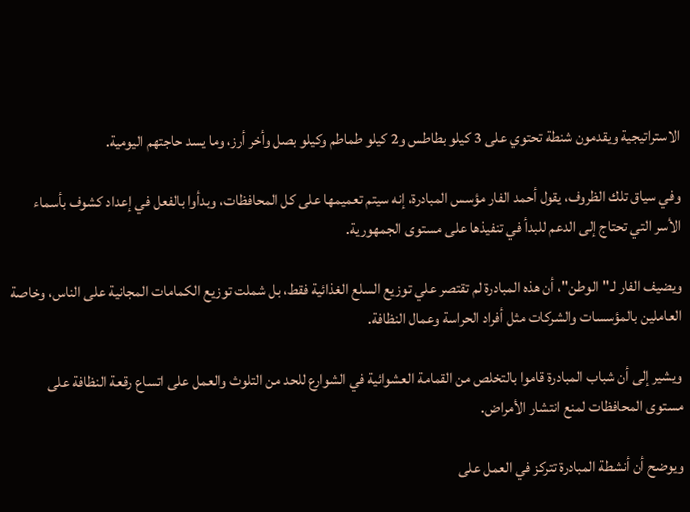الاستراتيجية ويقدمون شنطة تحتوي على 3 كيلو بطاطس و2 كيلو طماطم وكيلو بصل وأخر أرز، وما يسد حاجتهم اليومية.

وفي سياق تلك الظروف، يقول أحمد الفار مؤسس المبادرة، إنه سيتم تعميمها على كل المحافظات، وبدأوا بالفعل في إعداد كشوف بأسماء الأسر التي تحتاج إلى الدعم للبدأ في تنفيذها على مستوى الجمهورية.

ويضيف الفار لـ"الوطن"، أن هذه المبادرة لم تقتصر علي توزيع السلع الغذائية فقط، بل شملت توزيع الكمامات المجانية على الناس، وخاصة العاملين بالمؤسسات والشركات مثل أفراد الحراسة وعمال النظافة.

ويشير إلى أن شباب المبادرة قاموا بالتخلص من القمامة العشوائية في الشوارع للحد من التلوث والعمل على اتساع رقعة النظافة على مستوى المحافظات لمنع انتشار الأمراض.

ويوضح أن أنشطة المبادرة تتركز في العمل على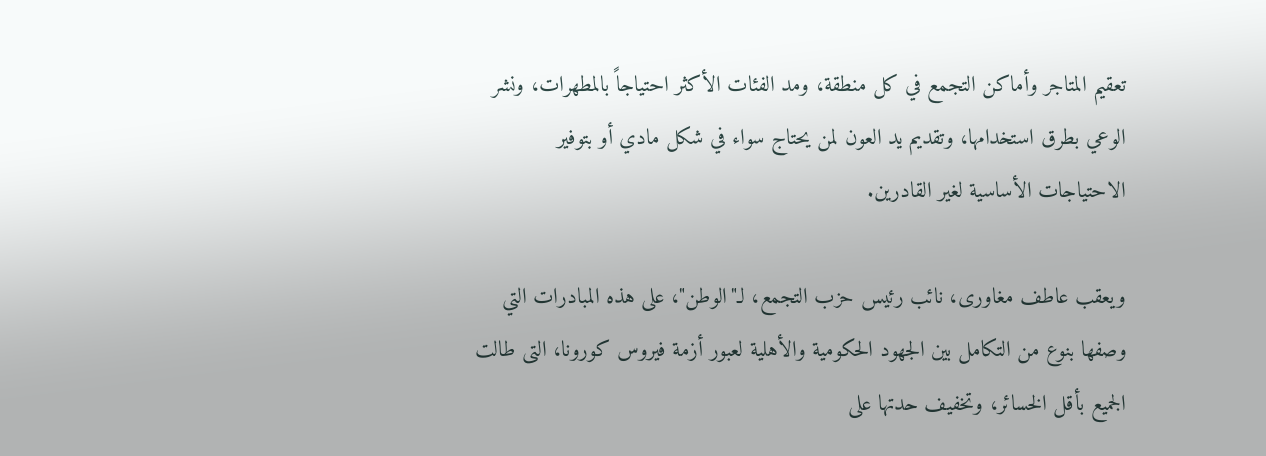تعقيم المتاجر وأماكن التجمع في كل منطقة، ومد الفئات الأكثر احتياجاً بالمطهرات، ونشر الوعي بطرق استخدامها، وتقديم يد العون لمن يحتاج سواء في شكل مادي أو بتوفير الاحتياجات الأساسية لغير القادرين.

ويعقب عاطف مغاورى، نائب رئيس حزب التجمع، لـ"الوطن"، على هذه المبادرات التي وصفها بنوع من التكامل بين الجهود الحكومية والأهلية لعبور أزمة فيروس كورونا، التى طالت الجميع بأقل الخسائر، وتخفيف حدتها على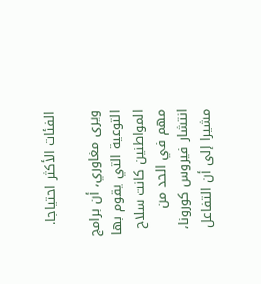الفئات الأكثر احتياجا.

ويرى مغاوري، أن برامج التوعية التي يقوم بها المواطنين كانت سلاح مهم في الحد من انتشار فيروس كورونا، مشيرا إلى أن التفاعل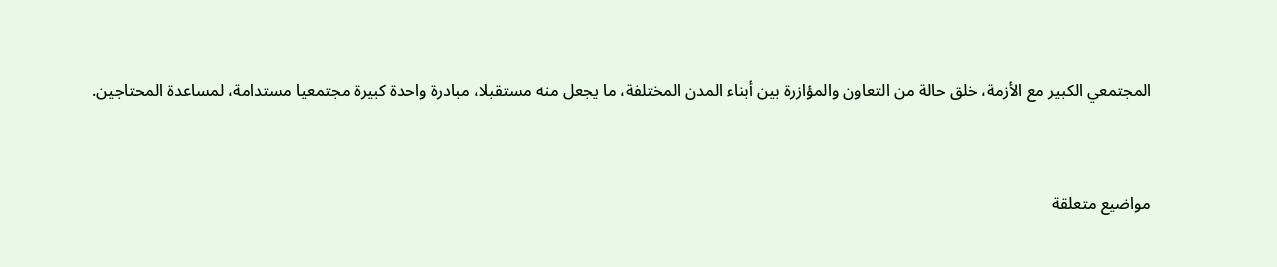المجتمعي الكبير مع الأزمة، خلق حالة من التعاون والمؤازرة بين أبناء المدن المختلفة، ما يجعل منه مستقبلا، مبادرة واحدة كبيرة مجتمعيا مستدامة، لمساعدة المحتاجين.


مواضيع متعلقة